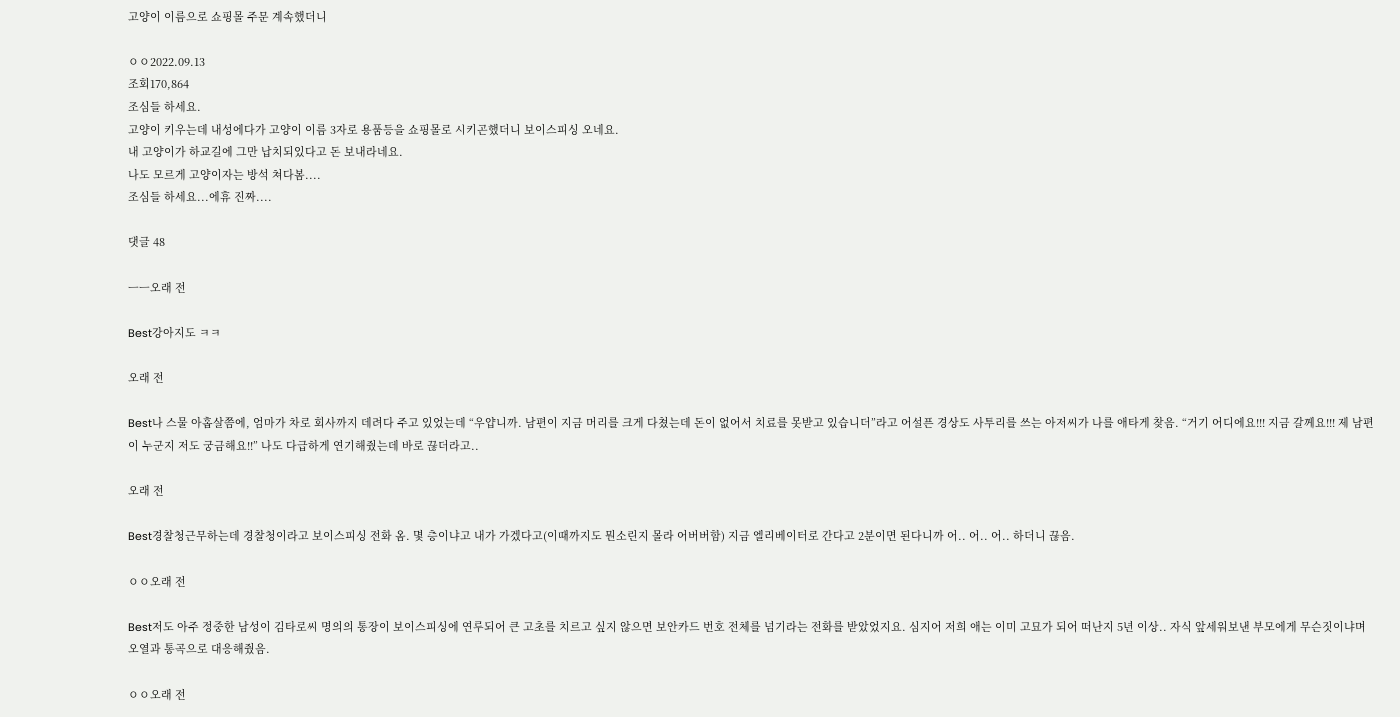고양이 이름으로 쇼핑몰 주문 계속했더니

ㅇㅇ2022.09.13
조회170,864
조심들 하세요.
고양이 키우는데 내성에다가 고양이 이름 3자로 용품등을 쇼핑몰로 시키곤했더니 보이스피싱 오네요.
내 고양이가 하교길에 그만 납치되있다고 돈 보내라네요.
나도 모르게 고양이자는 방석 쳐다봄....
조심들 하세요...에휴 진짜....

댓글 48

ㅡㅡ오래 전

Best강아지도 ㅋㅋ

오래 전

Best나 스물 아홉살쯤에, 엄마가 차로 회사까지 데려다 주고 있었는데 “우얍니까. 남편이 지금 머리를 크게 다쳤는데 돈이 없어서 치료를 못받고 있습니더”라고 어설픈 경상도 사투리를 쓰는 아저씨가 나를 애타게 찾음. “거기 어디에요!!! 지금 갈께요!!! 제 남편이 누군지 저도 궁금해요!!” 나도 다급하게 연기해줬는데 바로 끊더라고..

오래 전

Best경찰청근무하는데 경찰청이라고 보이스피싱 전화 옴. 몇 층이냐고 내가 가겠다고(이때까지도 뭔소린지 몰라 어버버함) 지금 엘리베이터로 간다고 2분이면 된다니까 어.. 어.. 어.. 하더니 끊음.

ㅇㅇ오래 전

Best저도 아주 정중한 남성이 김타로씨 명의의 통장이 보이스피싱에 연루되어 큰 고초를 치르고 싶지 않으면 보안카드 번호 전체를 넘기라는 전화를 받았었지요. 심지어 저희 애는 이미 고묘가 되어 떠난지 5년 이상.. 자식 앞세워보낸 부모에게 무슨짓이냐며 오열과 통곡으로 대응해줬음.

ㅇㅇ오래 전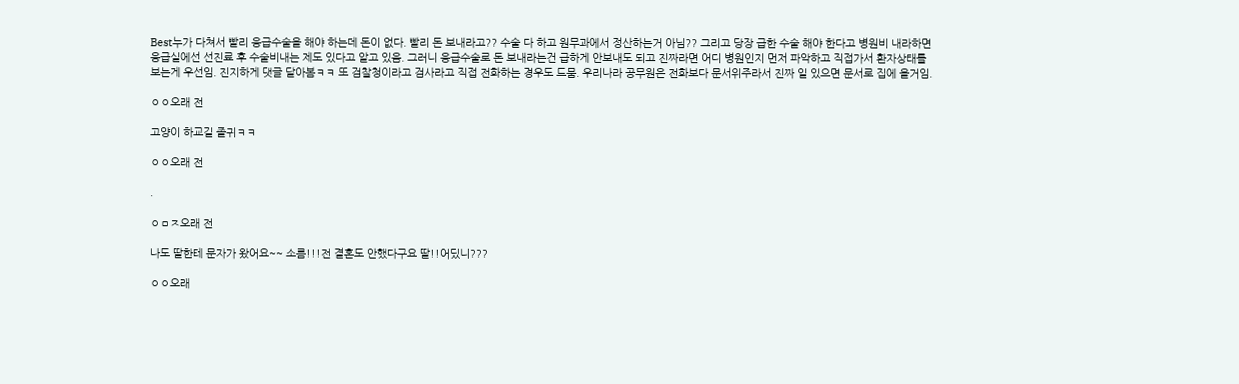Best누가 다쳐서 빨리 응급수술을 해야 하는데 돈이 없다. 빨리 돈 보내라고?? 수술 다 하고 원무과에서 정산하는거 아님?? 그리고 당장 급한 수술 해야 한다고 병원비 내라하면 응급실에선 선진료 후 수술비내는 제도 있다고 알고 있음. 그러니 응급수술로 돈 보내라는건 급하게 안보내도 되고 진짜라면 어디 병원인지 먼저 파악하고 직접가서 환자상태를 보는게 우선임. 진지하게 댓글 달아봄ㅋㅋ 또 검찰청이라고 검사라고 직접 전화하는 경우도 드뭄. 우리나라 공무원은 전화보다 문서위주라서 진짜 일 있으면 문서로 집에 올거임.

ㅇㅇ오래 전

고양이 하교길 졸귀ㅋㅋ

ㅇㅇ오래 전

.

ㅇㅁㅈ오래 전

나도 딸한테 문자가 왔어요~~ 소름!!!전 결혼도 안했다구요 딸!!어딨니???

ㅇㅇ오래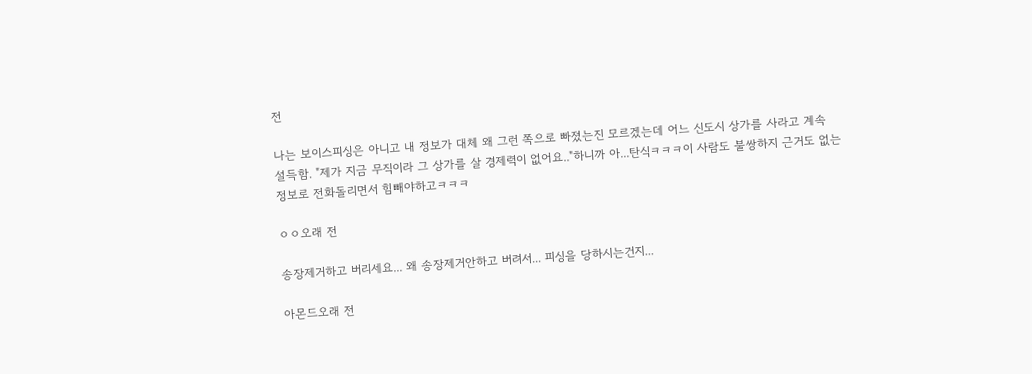전

나는 보이스피싱은 아니고 내 정보가 대체 왜 그런 쪽으로 빠졌는진 모르겠는데 어느 신도시 상가를 사라고 계속 설득함. "제가 지금 무직이라 그 상가를 살 경제력이 없어요.."하니까 아...탄식ㅋㅋㅋ이 사람도 불쌍하지 근거도 없는 정보로 전화돌리면서 힘빼야하고ㅋㅋㅋ

ㅇㅇ오래 전

송장제거하고 버리세요... 왜 송장제거안하고 버려서... 피싱을 당하시는건지...

아몬드오래 전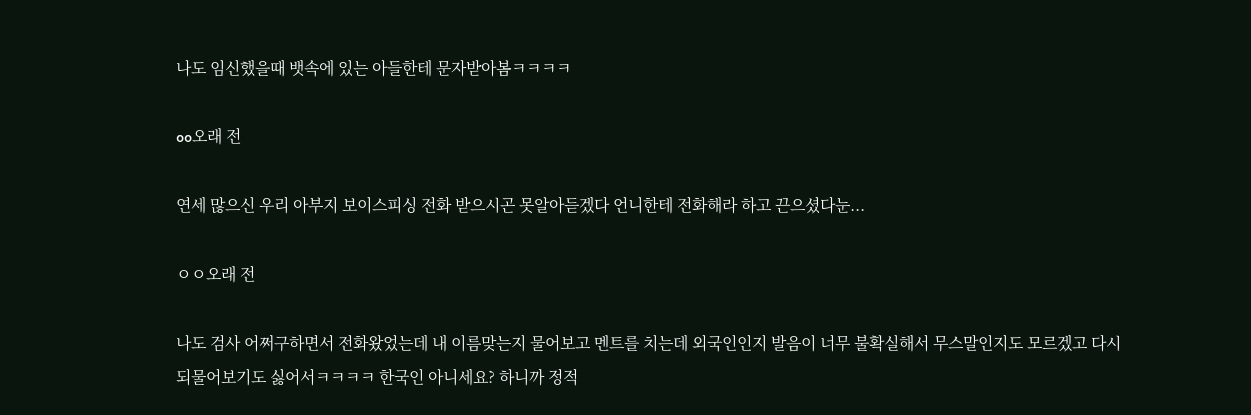나도 임신했을때 뱃속에 있는 아들한테 문자받아봄ㅋㅋㅋㅋ

oo오래 전

연세 많으신 우리 아부지 보이스피싱 전화 받으시곤 못알아듣겠다 언니한테 전화해라 하고 끈으셨다눈...

ㅇㅇ오래 전

나도 검사 어쩌구하면서 전화왔었는데 내 이름맞는지 물어보고 멘트를 치는데 외국인인지 발음이 너무 불확실해서 무스말인지도 모르겠고 다시 되물어보기도 싫어서ㅋㅋㅋㅋ 한국인 아니세요? 하니까 정적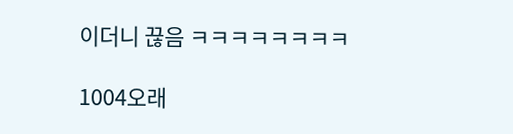이더니 끊음 ㅋㅋㅋㅋㅋㅋㅋㅋ

1004오래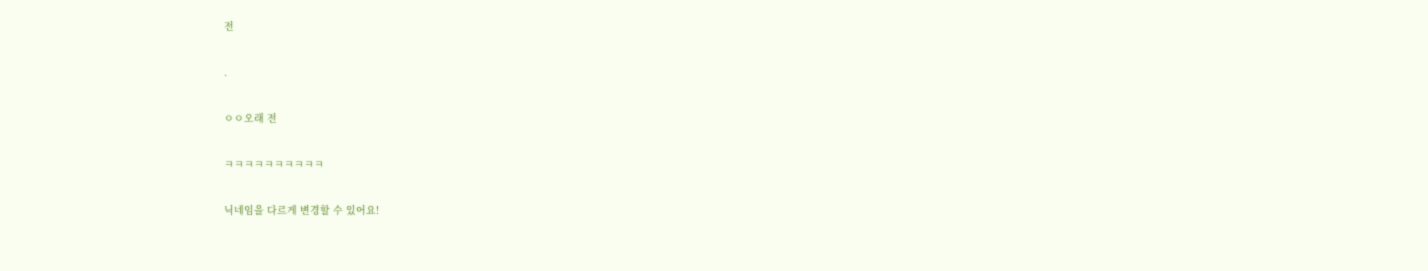전

.

ㅇㅇ오래 전

ㅋㅋㅋㅋㅋㅋㅋㅋㅋㅋ

닉네임을 다르게 변경할 수 있어요!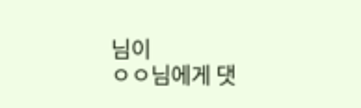님이
ㅇㅇ님에게 댓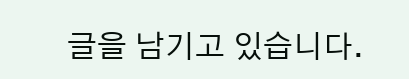글을 남기고 있습니다.